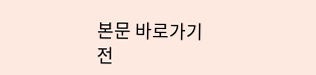본문 바로가기
전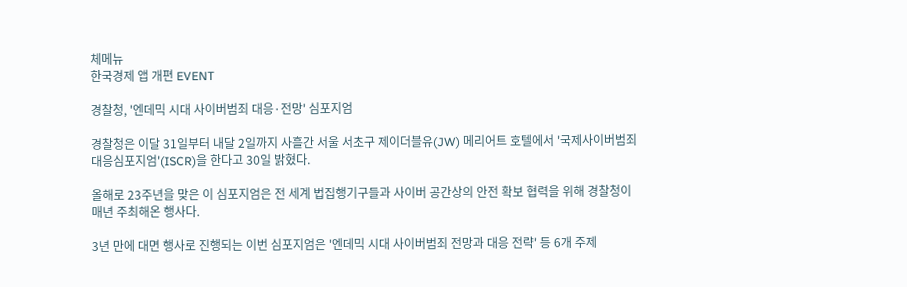체메뉴
한국경제 앱 개편 EVENT

경찰청, '엔데믹 시대 사이버범죄 대응·전망' 심포지엄

경찰청은 이달 31일부터 내달 2일까지 사흘간 서울 서초구 제이더블유(JW) 메리어트 호텔에서 '국제사이버범죄대응심포지엄'(ISCR)을 한다고 30일 밝혔다.

올해로 23주년을 맞은 이 심포지엄은 전 세계 법집행기구들과 사이버 공간상의 안전 확보 협력을 위해 경찰청이 매년 주최해온 행사다.

3년 만에 대면 행사로 진행되는 이번 심포지엄은 '엔데믹 시대 사이버범죄 전망과 대응 전략' 등 6개 주제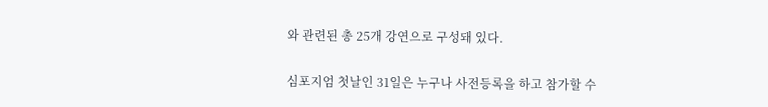와 관련된 총 25개 강연으로 구성돼 있다.

심포지엄 첫날인 31일은 누구나 사전등록을 하고 참가할 수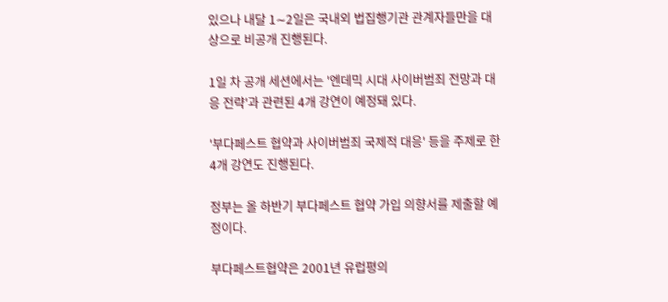있으나 내달 1∼2일은 국내외 법집행기관 관계자들만을 대상으로 비공개 진행된다.

1일 차 공개 세션에서는 '엔데믹 시대 사이버범죄 전망과 대응 전략'과 관련된 4개 강연이 예정돼 있다.

'부다페스트 협약과 사이버범죄 국제적 대응' 등을 주제로 한 4개 강연도 진행된다.

정부는 올 하반기 부다페스트 협약 가입 의향서를 제출할 예정이다.

부다페스트협약은 2001년 유럽평의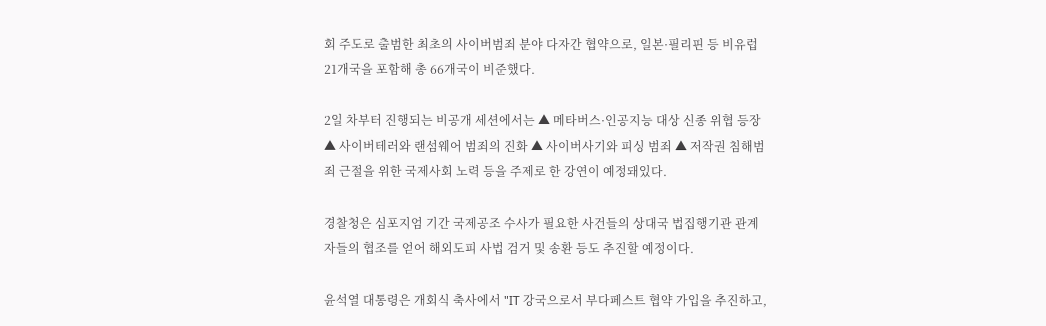회 주도로 출범한 최초의 사이버범죄 분야 다자간 협약으로, 일본·필리핀 등 비유럽 21개국을 포함해 총 66개국이 비준했다.

2일 차부터 진행되는 비공개 세션에서는 ▲ 메타버스·인공지능 대상 신종 위협 등장 ▲ 사이버테러와 랜섬웨어 범죄의 진화 ▲ 사이버사기와 피싱 범죄 ▲ 저작권 침해범죄 근절을 위한 국제사회 노력 등을 주제로 한 강연이 예정돼있다.

경찰청은 심포지엄 기간 국제공조 수사가 필요한 사건들의 상대국 법집행기관 관계자들의 협조를 얻어 해외도피 사법 검거 및 송환 등도 추진할 예정이다.

윤석열 대통령은 개회식 축사에서 "IT 강국으로서 부다페스트 협약 가입을 추진하고,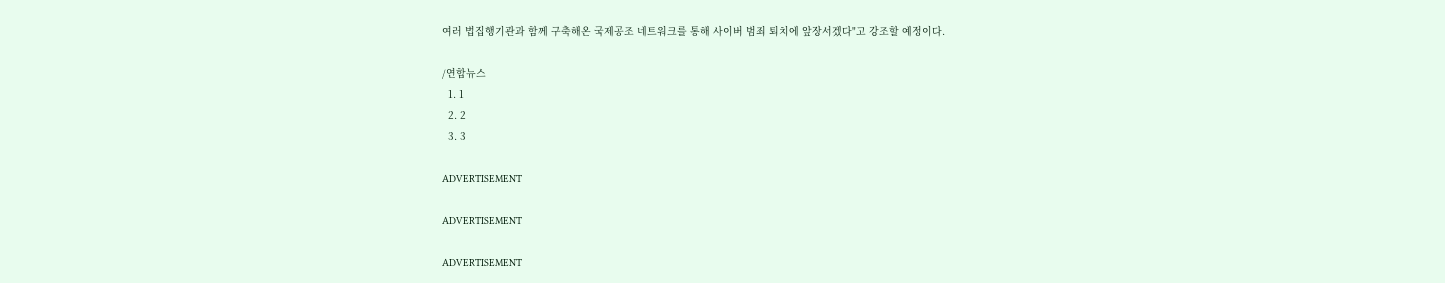여러 법집행기관과 함께 구축해온 국제공조 네트워크를 통해 사이버 범죄 퇴치에 앞장서겠다"고 강조할 예정이다.

/연합뉴스
  1. 1
  2. 2
  3. 3

ADVERTISEMENT

ADVERTISEMENT

ADVERTISEMENT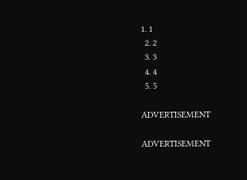1. 1
  2. 2
  3. 3
  4. 4
  5. 5

ADVERTISEMENT

ADVERTISEMENT